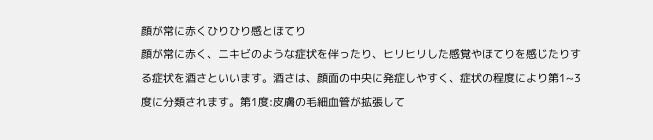顔が常に赤くひりひり感とほてり
顔が常に赤く、ニキビのような症状を伴ったり、ヒリヒリした感覚やほてりを感じたりする症状を酒さといいます。酒さは、顔面の中央に発症しやすく、症状の程度により第1~3度に分類されます。第1度:皮膚の毛細血管が拡張して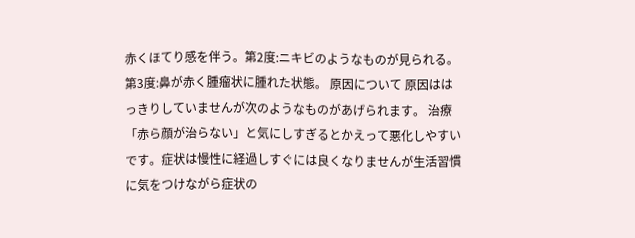赤くほてり感を伴う。第2度:ニキビのようなものが見られる。第3度:鼻が赤く腫瘤状に腫れた状態。 原因について 原因ははっきりしていませんが次のようなものがあげられます。 治療 「赤ら顔が治らない」と気にしすぎるとかえって悪化しやすいです。症状は慢性に経過しすぐには良くなりませんが生活習慣に気をつけながら症状の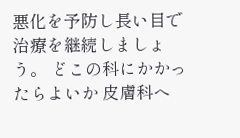悪化を予防し長い目で治療を継続しましょう。 どこの科にかかったらよいか 皮膚科へ